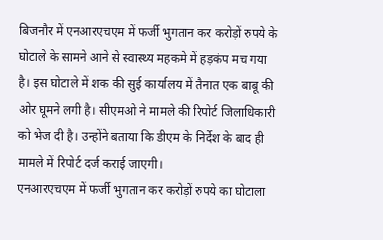बिजनौर में एनआरएचएम में फर्जी भुगतान कर करोड़ों रुपये के घोटाले के सामने आने से स्वास्थ्य महकमे में हड़कंप मच गया है। इस घोटाले में शक की सुई कार्यालय में तैनात एक बाबू की ओर घूमने लगी है। सीएमओ ने मामले की रिपोर्ट जिलाधिकारी को भेज दी है। उन्होंने बताया कि डीएम के निर्देश के बाद ही मामले में रिपोर्ट दर्ज कराई जाएगी।
एनआरएचएम में फर्जी भुगतान कर करोड़ों रुपये का घोटाला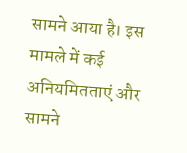सामने आया है। इस मामले में कई अनियमितताएं और सामने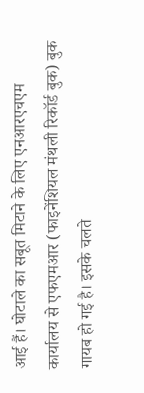आई हैं। घोटाले का सबूत मिटाने के लिए एनआरएचएम कार्यालय से एफएमआर (फाइनेंशियल मंथली रिकॉर्ड बुक) बुक गायब हो गई है। इसके चलते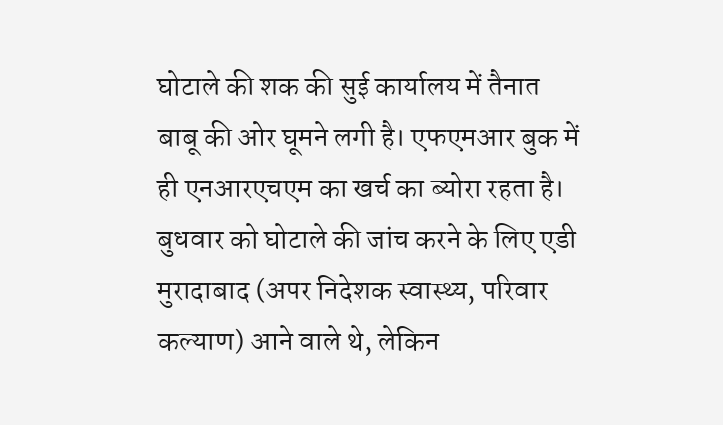घोटाले की शक की सुई कार्यालय में तैनात बाबू की ओर घूमने लगी है। एफएमआर बुक में ही एनआरएचएम का खर्च का ब्योरा रहता है। बुधवार को घोटाले की जांच करने के लिए एडी मुरादाबाद (अपर निदेशक स्वास्थ्य, परिवार कल्याण) आने वाले थे, लेकिन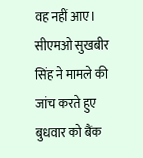वह नहीं आए। सीएमओ सुखबीर सिंह ने मामले की जांच करते हुए बुधवार को बैंक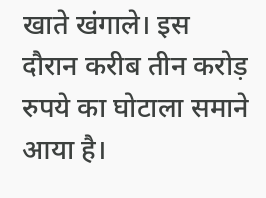खाते खंगाले। इस दौरान करीब तीन करोड़ रुपये का घोटाला समाने आया है।